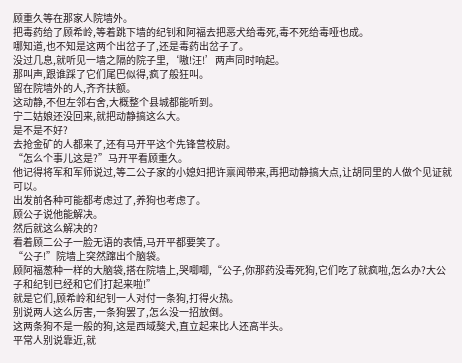顾重久等在那家人院墙外。
把毒药给了顾希岭,等着跳下墙的纪钊和阿福去把恶犬给毒死,毒不死给毒哑也成。
哪知道,也不知是这两个出岔子了,还是毒药出岔子了。
没过几息,就听见一墙之隔的院子里,‘嗷!汪!’两声同时响起。
那叫声,跟谁踩了它们尾巴似得,疯了般狂叫。
留在院墙外的人,齐齐扶额。
这动静,不但左邻右舍,大概整个县城都能听到。
宁二姑娘还没回来,就把动静搞这么大。
是不是不好?
去抢金矿的人都来了,还有马开平这个先锋营校尉。
“怎么个事儿这是?”马开平看顾重久。
他记得将军和军师说过,等二公子家的小媳妇把许禀闻带来,再把动静搞大点,让胡同里的人做个见证就可以。
出发前各种可能都考虑过了,养狗也考虑了。
顾公子说他能解决。
然后就这么解决的?
看着顾二公子一脸无语的表情,马开平都要笑了。
“公子!”院墙上突然蹿出个脑袋。
顾阿福葱种一样的大脑袋,搭在院墙上,哭唧唧,“公子,你那药没毒死狗,它们吃了就疯啦,怎么办?大公子和纪钊已经和它们打起来啦!”
就是它们,顾希岭和纪钊一人对付一条狗,打得火热。
别说两人这么厉害,一条狗罢了,怎么没一招放倒。
这两条狗不是一般的狗,这是西域獒犬,直立起来比人还高半头。
平常人别说靠近,就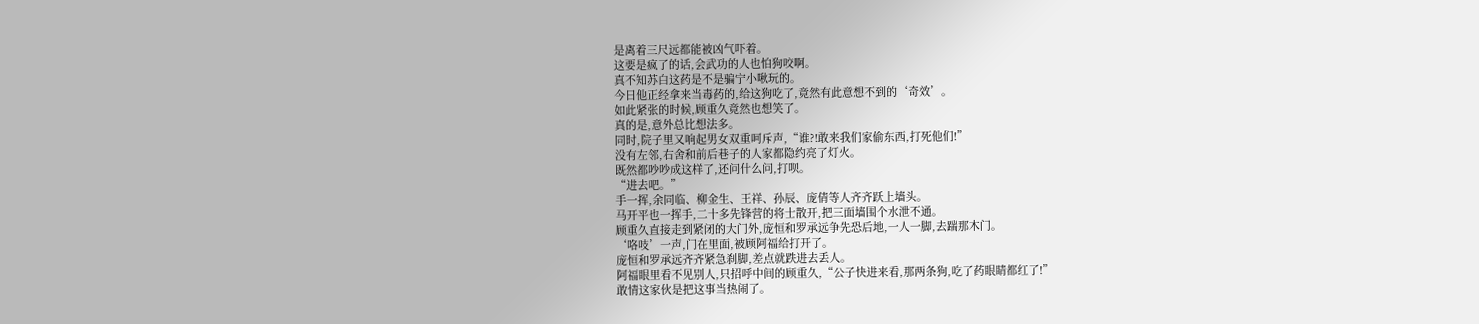是离着三尺远都能被凶气吓着。
这要是疯了的话,会武功的人也怕狗咬啊。
真不知苏白这药是不是骗宁小啾玩的。
今日他正经拿来当毒药的,给这狗吃了,竟然有此意想不到的‘奇效’。
如此紧张的时候,顾重久竟然也想笑了。
真的是,意外总比想法多。
同时,院子里又响起男女双重呵斥声,“谁?!敢来我们家偷东西,打死他们!”
没有左邻,右舍和前后巷子的人家都隐约亮了灯火。
既然都吵吵成这样了,还问什么问,打呗。
“进去吧。”
手一挥,余同临、柳金生、王祥、孙辰、庞倩等人齐齐跃上墙头。
马开平也一挥手,二十多先锋营的将士散开,把三面墙围个水泄不通。
顾重久直接走到紧闭的大门外,庞恒和罗承远争先恐后地,一人一脚,去踹那木门。
‘咯吱’一声,门在里面,被顾阿福给打开了。
庞恒和罗承远齐齐紧急刹脚,差点就跌进去丢人。
阿福眼里看不见别人,只招呼中间的顾重久,“公子快进来看,那两条狗,吃了药眼睛都红了!”
敢情这家伙是把这事当热闹了。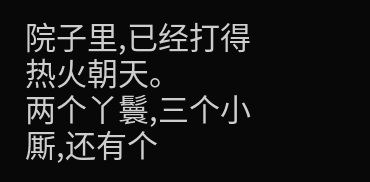院子里,已经打得热火朝天。
两个丫鬟,三个小厮,还有个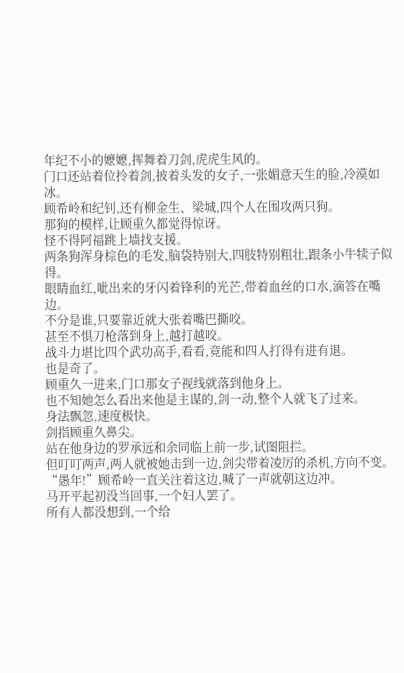年纪不小的嬷嬷,挥舞着刀剑,虎虎生风的。
门口还站着位拎着剑,披着头发的女子,一张媚意天生的脸,冷漠如冰。
顾希岭和纪钊,还有柳金生、梁城,四个人在围攻两只狗。
那狗的模样,让顾重久都觉得惊讶。
怪不得阿福跳上墙找支援。
两条狗浑身棕色的毛发,脑袋特别大,四肢特别粗壮,跟条小牛犊子似得。
眼睛血红,呲出来的牙闪着锋利的光芒,带着血丝的口水,滴答在嘴边。
不分是谁,只要靠近就大张着嘴巴撕咬。
甚至不惧刀枪落到身上,越打越咬。
战斗力堪比四个武功高手,看看,竟能和四人打得有进有退。
也是奇了。
顾重久一进来,门口那女子视线就落到他身上。
也不知她怎么看出来他是主谋的,剑一动,整个人就飞了过来。
身法飘忽,速度极快。
剑指顾重久鼻尖。
站在他身边的罗承远和余同临上前一步,试图阻拦。
但叮叮两声,两人就被她击到一边,剑尖带着凌厉的杀机,方向不变。
“愚年!”顾希岭一直关注着这边,喊了一声就朝这边冲。
马开平起初没当回事,一个妇人罢了。
所有人都没想到,一个给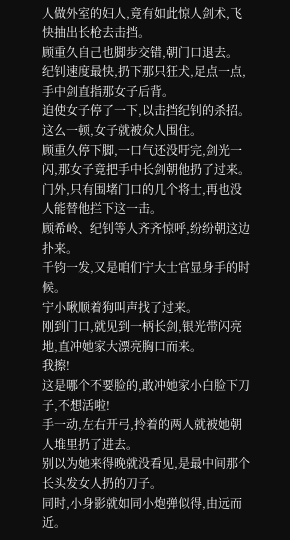人做外室的妇人,竟有如此惊人剑术,飞快抽出长枪去击挡。
顾重久自己也脚步交错,朝门口退去。
纪钊速度最快,扔下那只狂犬,足点一点,手中剑直指那女子后背。
迫使女子停了一下,以击挡纪钊的杀招。
这么一顿,女子就被众人围住。
顾重久停下脚,一口气还没吁完,剑光一闪,那女子竟把手中长剑朝他扔了过来。
门外,只有围堵门口的几个将士,再也没人能替他拦下这一击。
顾希岭、纪钊等人齐齐惊呼,纷纷朝这边扑来。
千钧一发,又是咱们宁大士官显身手的时候。
宁小啾顺着狗叫声找了过来。
刚到门口,就见到一柄长剑,银光带闪亮地,直冲她家大漂亮胸口而来。
我擦!
这是哪个不要脸的,敢冲她家小白脸下刀子,不想活啦!
手一动,左右开弓,拎着的两人就被她朝人堆里扔了进去。
别以为她来得晚就没看见,是最中间那个长头发女人扔的刀子。
同时,小身影就如同小炮弹似得,由远而近。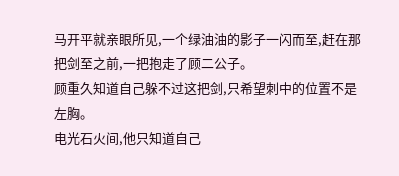马开平就亲眼所见,一个绿油油的影子一闪而至,赶在那把剑至之前,一把抱走了顾二公子。
顾重久知道自己躲不过这把剑,只希望刺中的位置不是左胸。
电光石火间,他只知道自己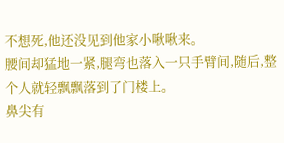不想死,他还没见到他家小啾啾来。
腰间却猛地一紧,腿弯也落入一只手臂间,随后,整个人就轻飘飘落到了门楼上。
鼻尖有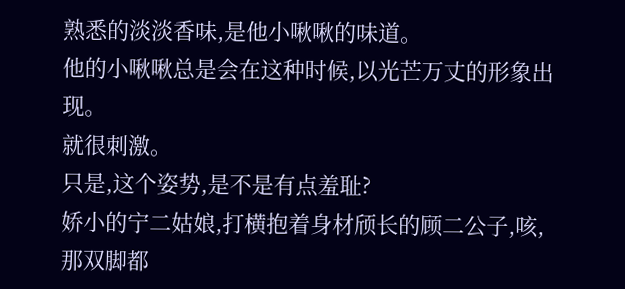熟悉的淡淡香味,是他小啾啾的味道。
他的小啾啾总是会在这种时候,以光芒万丈的形象出现。
就很刺激。
只是,这个姿势,是不是有点羞耻?
娇小的宁二姑娘,打横抱着身材颀长的顾二公子,咳,那双脚都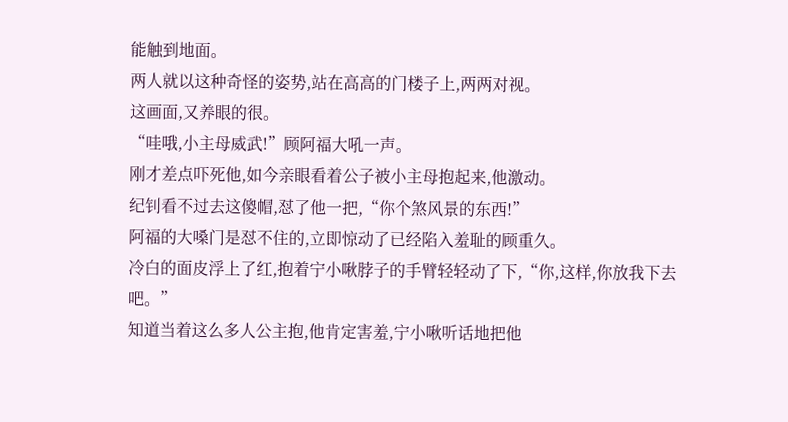能触到地面。
两人就以这种奇怪的姿势,站在高高的门楼子上,两两对视。
这画面,又养眼的很。
“哇哦,小主母威武!”顾阿福大吼一声。
刚才差点吓死他,如今亲眼看着公子被小主母抱起来,他激动。
纪钊看不过去这傻帽,怼了他一把,“你个煞风景的东西!”
阿福的大嗓门是怼不住的,立即惊动了已经陷入羞耻的顾重久。
冷白的面皮浮上了红,抱着宁小啾脖子的手臂轻轻动了下,“你,这样,你放我下去吧。”
知道当着这么多人公主抱,他肯定害羞,宁小啾听话地把他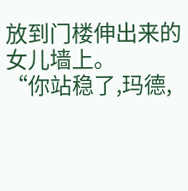放到门楼伸出来的女儿墙上。
“你站稳了,玛德,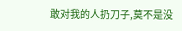敢对我的人扔刀子,莫不是没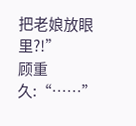把老娘放眼里?!”
顾重久:“……”